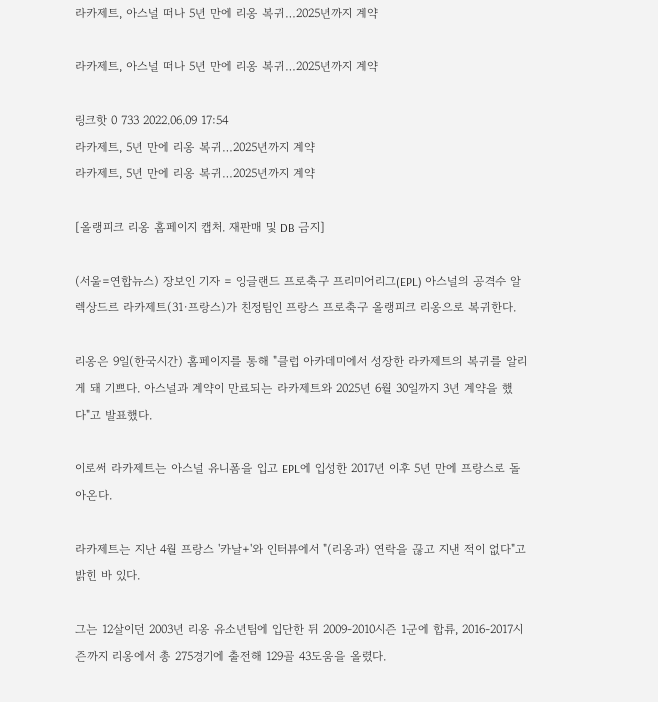라카제트, 아스널 떠나 5년 만에 리옹 복귀…2025년까지 계약

라카제트, 아스널 떠나 5년 만에 리옹 복귀…2025년까지 계약

링크핫 0 733 2022.06.09 17:54
라카제트, 5년 만에 리옹 복귀…2025년까지 계약
라카제트, 5년 만에 리옹 복귀…2025년까지 계약

[올랭피크 리옹 홈페이지 캡처. 재판매 및 DB 금지]

(서울=연합뉴스) 장보인 기자 = 잉글랜드 프로축구 프리미어리그(EPL) 아스널의 공격수 알렉상드르 라카제트(31·프랑스)가 친정팀인 프랑스 프로축구 올랭피크 리옹으로 복귀한다.

리옹은 9일(한국시간) 홈페이지를 통해 "클럽 아카데미에서 성장한 라카제트의 복귀를 알리게 돼 기쁘다. 아스널과 계약이 만료되는 라카제트와 2025년 6월 30일까지 3년 계약을 했다"고 발표했다.

이로써 라카제트는 아스널 유니폼을 입고 EPL에 입성한 2017년 이후 5년 만에 프랑스로 돌아온다.

라카제트는 지난 4월 프랑스 '카날+'와 인터뷰에서 "(리옹과) 연락을 끊고 지낸 적이 없다"고 밝힌 바 있다.

그는 12살이던 2003년 리옹 유소년팀에 입단한 뒤 2009-2010시즌 1군에 합류, 2016-2017시즌까지 리옹에서 총 275경기에 출전해 129골 43도움을 올렸다.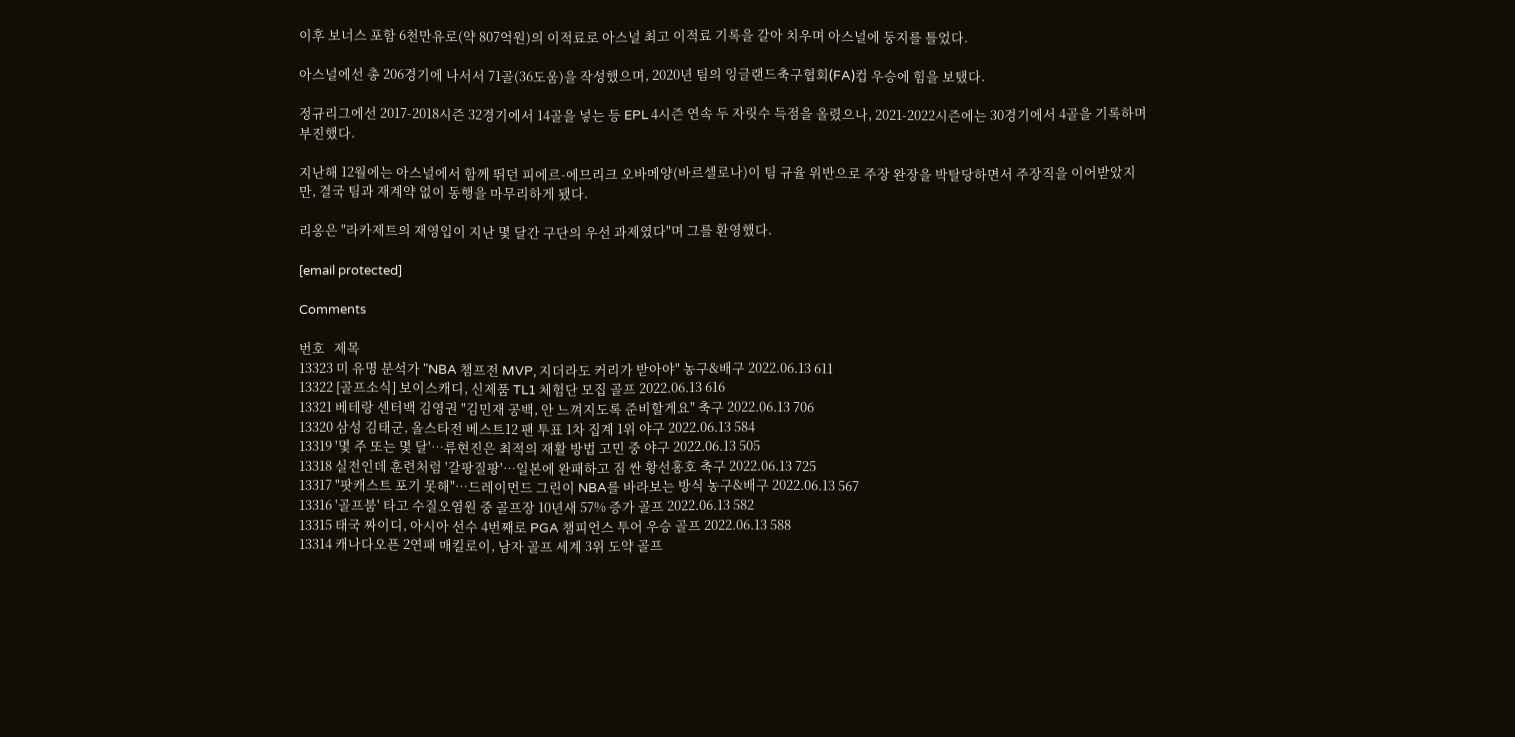이후 보너스 포함 6천만유로(약 807억원)의 이적료로 아스널 최고 이적료 기록을 갈아 치우며 아스널에 둥지를 틀었다.

아스널에선 총 206경기에 나서서 71골(36도움)을 작성했으며, 2020년 팀의 잉글랜드축구협회(FA)컵 우승에 힘을 보탰다.

정규리그에선 2017-2018시즌 32경기에서 14골을 넣는 등 EPL 4시즌 연속 두 자릿수 득점을 올렸으나, 2021-2022시즌에는 30경기에서 4골을 기록하며 부진했다.

지난해 12월에는 아스널에서 함께 뛰던 피에르-에므리크 오바메양(바르셀로나)이 팀 규율 위반으로 주장 완장을 박탈당하면서 주장직을 이어받았지만, 결국 팀과 재계약 없이 동행을 마무리하게 됐다.

리옹은 "라카제트의 재영입이 지난 몇 달간 구단의 우선 과제였다"며 그를 환영했다.

[email protected]

Comments

번호   제목
13323 미 유명 분석가 "NBA 챔프전 MVP, 지더라도 커리가 받아야" 농구&배구 2022.06.13 611
13322 [골프소식] 보이스캐디, 신제품 TL1 체험단 모집 골프 2022.06.13 616
13321 베테랑 센터백 김영권 "김민재 공백, 안 느껴지도록 준비할게요" 축구 2022.06.13 706
13320 삼성 김태군, 올스타전 베스트12 팬 투표 1차 집계 1위 야구 2022.06.13 584
13319 '몇 주 또는 몇 달'…류현진은 최적의 재활 방법 고민 중 야구 2022.06.13 505
13318 실전인데 훈련처럼 '갈팡질팡'…일본에 완패하고 짐 싼 황선홍호 축구 2022.06.13 725
13317 "팟캐스트 포기 못해"…드레이먼드 그린이 NBA를 바라보는 방식 농구&배구 2022.06.13 567
13316 '골프붐' 타고 수질오염원 중 골프장 10년새 57% 증가 골프 2022.06.13 582
13315 태국 짜이디, 아시아 선수 4번째로 PGA 챔피언스 투어 우승 골프 2022.06.13 588
13314 캐나다오픈 2연패 매킬로이, 남자 골프 세계 3위 도약 골프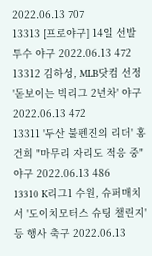2022.06.13 707
13313 [프로야구] 14일 선발투수 야구 2022.06.13 472
13312 김하성, MLB닷컴 선정 '돋보이는 빅리그 2년차' 야구 2022.06.13 472
13311 '두산 불펜진의 리더' 홍건희 "마무리 자리도 적응 중" 야구 2022.06.13 486
13310 K리그1 수원, 슈퍼매치서 '도이치모터스 슈팅 챌린지' 등 행사 축구 2022.06.13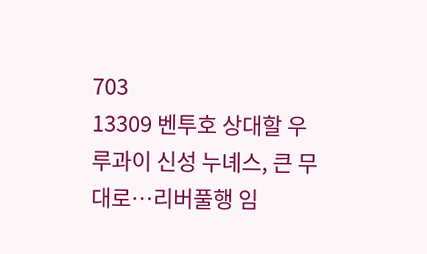703
13309 벤투호 상대할 우루과이 신성 누녜스, 큰 무대로…리버풀행 임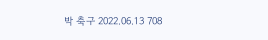박 축구 2022.06.13 708